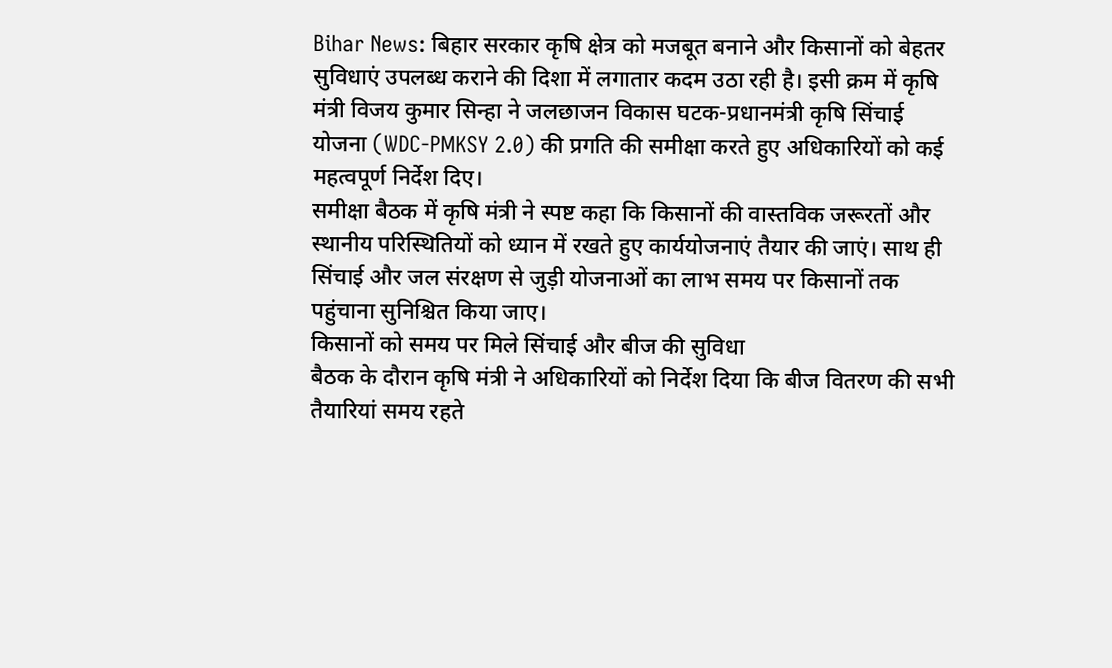Bihar News: बिहार सरकार कृषि क्षेत्र को मजबूत बनाने और किसानों को बेहतर सुविधाएं उपलब्ध कराने की दिशा में लगातार कदम उठा रही है। इसी क्रम में कृषि मंत्री विजय कुमार सिन्हा ने जलछाजन विकास घटक-प्रधानमंत्री कृषि सिंचाई योजना (WDC-PMKSY 2.0) की प्रगति की समीक्षा करते हुए अधिकारियों को कई महत्वपूर्ण निर्देश दिए।
समीक्षा बैठक में कृषि मंत्री ने स्पष्ट कहा कि किसानों की वास्तविक जरूरतों और स्थानीय परिस्थितियों को ध्यान में रखते हुए कार्ययोजनाएं तैयार की जाएं। साथ ही सिंचाई और जल संरक्षण से जुड़ी योजनाओं का लाभ समय पर किसानों तक पहुंचाना सुनिश्चित किया जाए।
किसानों को समय पर मिले सिंचाई और बीज की सुविधा
बैठक के दौरान कृषि मंत्री ने अधिकारियों को निर्देश दिया कि बीज वितरण की सभी तैयारियां समय रहते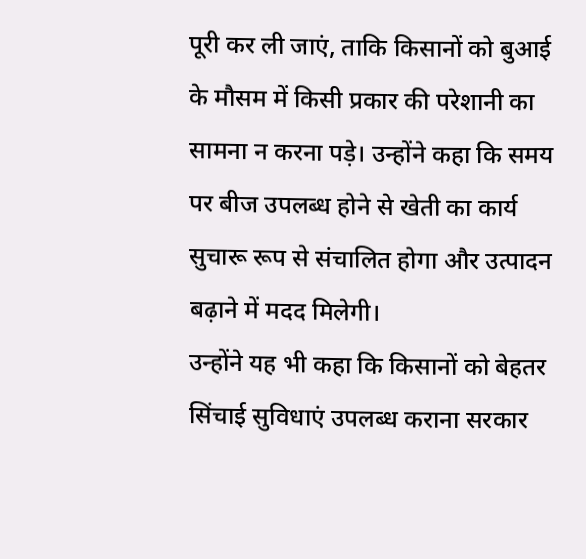पूरी कर ली जाएं, ताकि किसानों को बुआई के मौसम में किसी प्रकार की परेशानी का सामना न करना पड़े। उन्होंने कहा कि समय पर बीज उपलब्ध होने से खेती का कार्य सुचारू रूप से संचालित होगा और उत्पादन बढ़ाने में मदद मिलेगी।
उन्होंने यह भी कहा कि किसानों को बेहतर सिंचाई सुविधाएं उपलब्ध कराना सरकार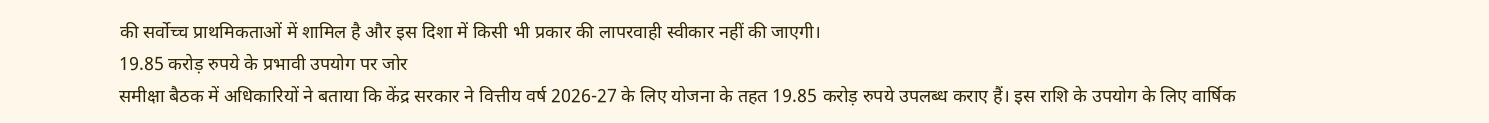की सर्वोच्च प्राथमिकताओं में शामिल है और इस दिशा में किसी भी प्रकार की लापरवाही स्वीकार नहीं की जाएगी।
19.85 करोड़ रुपये के प्रभावी उपयोग पर जोर
समीक्षा बैठक में अधिकारियों ने बताया कि केंद्र सरकार ने वित्तीय वर्ष 2026-27 के लिए योजना के तहत 19.85 करोड़ रुपये उपलब्ध कराए हैं। इस राशि के उपयोग के लिए वार्षिक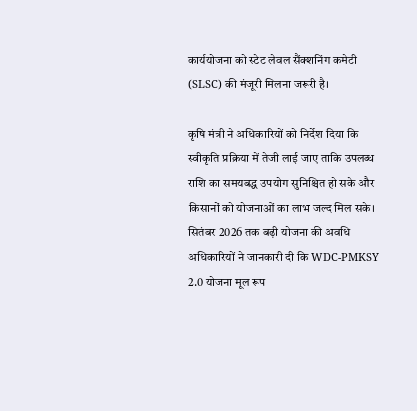कार्ययोजना को स्टेट लेवल सैंक्शनिंग कमेटी (SLSC) की मंजूरी मिलना जरूरी है।

कृषि मंत्री ने अधिकारियों को निर्देश दिया कि स्वीकृति प्रक्रिया में तेजी लाई जाए ताकि उपलब्ध राशि का समयबद्ध उपयोग सुनिश्चित हो सके और किसानों को योजनाओं का लाभ जल्द मिल सके।
सितंबर 2026 तक बढ़ी योजना की अवधि
अधिकारियों ने जानकारी दी कि WDC-PMKSY 2.0 योजना मूल रूप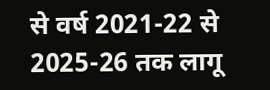से वर्ष 2021-22 से 2025-26 तक लागू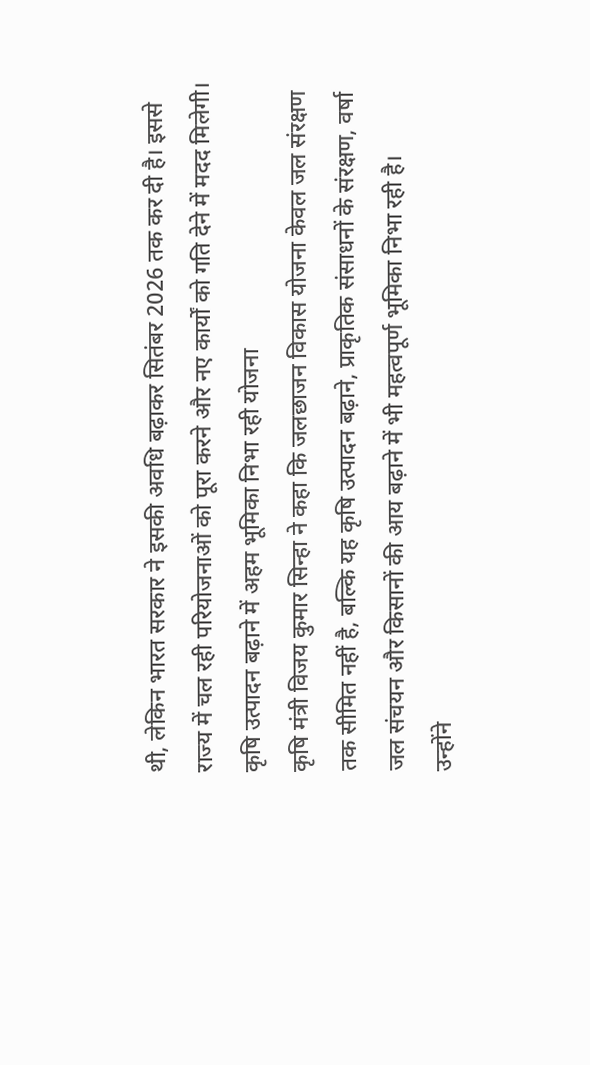थी, लेकिन भारत सरकार ने इसकी अवधि बढ़ाकर सितंबर 2026 तक कर दी है। इससे राज्य में चल रही परियोजनाओं को पूरा करने और नए कार्यों को गति देने में मदद मिलेगी।
कृषि उत्पादन बढ़ाने में अहम भूमिका निभा रही योजना
कृषि मंत्री विजय कुमार सिन्हा ने कहा कि जलछाजन विकास योजना केवल जल संरक्षण तक सीमित नहीं है, बल्कि यह कृषि उत्पादन बढ़ाने, प्राकृतिक संसाधनों के संरक्षण, वर्षा जल संचयन और किसानों की आय बढ़ाने में भी महत्वपूर्ण भूमिका निभा रही है।
उन्होंने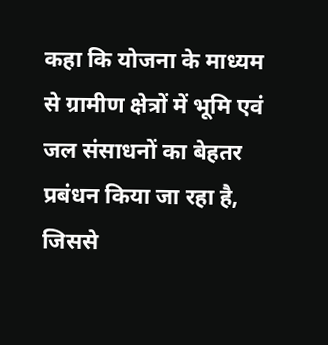कहा कि योजना के माध्यम से ग्रामीण क्षेत्रों में भूमि एवं जल संसाधनों का बेहतर प्रबंधन किया जा रहा है, जिससे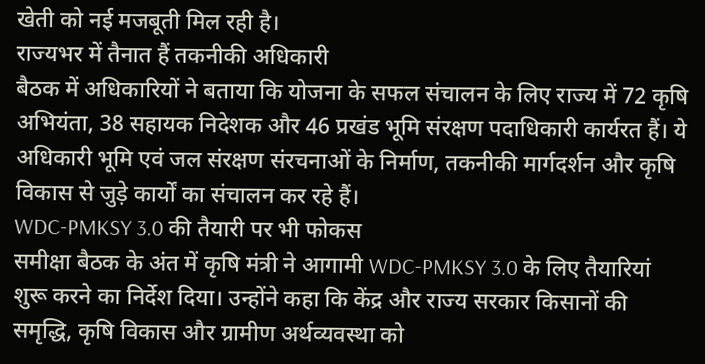खेती को नई मजबूती मिल रही है।
राज्यभर में तैनात हैं तकनीकी अधिकारी
बैठक में अधिकारियों ने बताया कि योजना के सफल संचालन के लिए राज्य में 72 कृषि अभियंता, 38 सहायक निदेशक और 46 प्रखंड भूमि संरक्षण पदाधिकारी कार्यरत हैं। ये अधिकारी भूमि एवं जल संरक्षण संरचनाओं के निर्माण, तकनीकी मार्गदर्शन और कृषि विकास से जुड़े कार्यों का संचालन कर रहे हैं।
WDC-PMKSY 3.0 की तैयारी पर भी फोकस
समीक्षा बैठक के अंत में कृषि मंत्री ने आगामी WDC-PMKSY 3.0 के लिए तैयारियां शुरू करने का निर्देश दिया। उन्होंने कहा कि केंद्र और राज्य सरकार किसानों की समृद्धि, कृषि विकास और ग्रामीण अर्थव्यवस्था को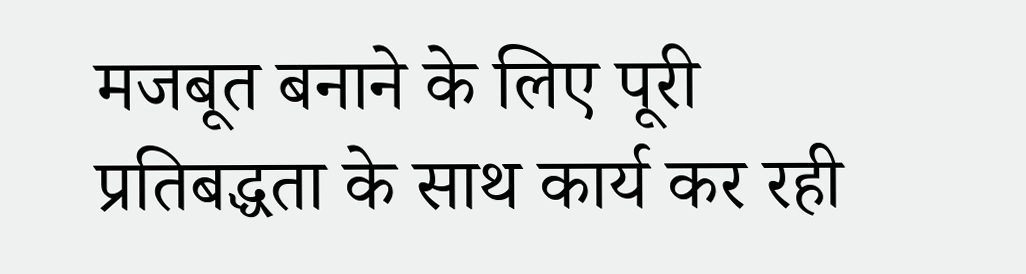मजबूत बनाने के लिए पूरी प्रतिबद्धता के साथ कार्य कर रही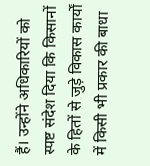हैं। उन्होंने अधिकारियों को स्पष्ट संदेश दिया कि किसानों के हितों से जुड़े विकास कार्यों में किसी भी प्रकार की बाधा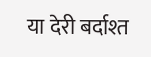या देरी बर्दाश्त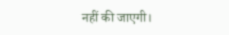नहीं की जाएगी।